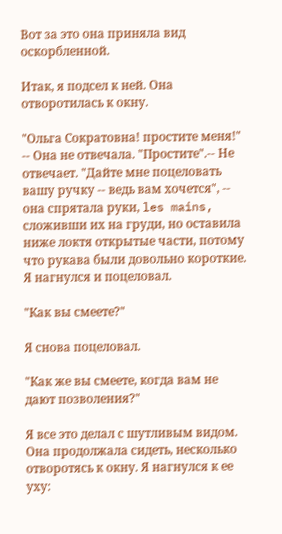Вот за это она приняла вид оскорбленной.

Итак, я подсел к ней. Она отворотилась к окну.

"Ольга Сократовна! простите меня!" -- Она не отвечала. "Простите".-- Не отвечает. "Дайте мне поцеловать вашу ручку -- ведь вам хочется", -- она спрятала руки, les mains, сложивши их на груди, но оставила ниже локтя открытые части, потому что рукава были довольно короткие. Я нагнулся и поцеловал.

"Как вы смеете?"

Я снова поцеловал.

"Как же вы смеете, когда вам не дают позволения?"

Я все это делал с шутливым видом. Она продолжала сидеть, несколько отворотясь к окну. Я нагнулся к ее уху: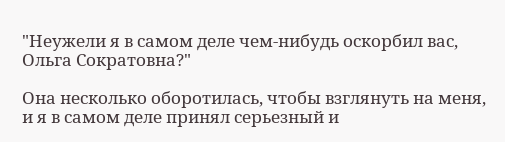"Неужели я в самом деле чем-нибудь оскорбил вас, Ольга Сократовна?"

Она несколько оборотилась, чтобы взглянуть на меня, и я в самом деле принял серьезный и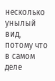несколько унылый вид, потому что в самом деле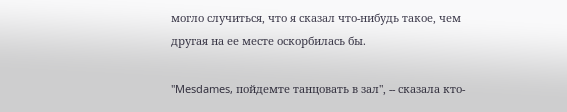могло случиться, что я сказал что-нибудь такое, чем другая на ее месте оскорбилась бы.

"Mesdames, пойдемте танцовать в зал", -- сказала кто-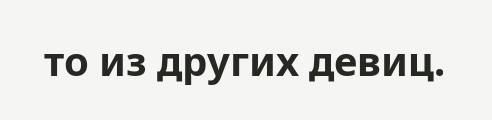то из других девиц.